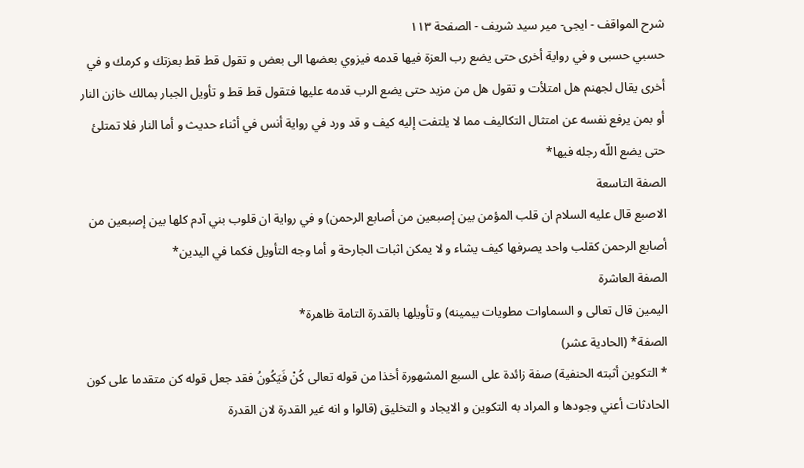شرح المواقف - ايجى- مير سيد شريف - الصفحة ١١٣
حسبي حسبى و في رواية أخرى حتى يضع رب العزة فيها قدمه فيزوي بعضها الى بعض و تقول قط قط بعزتك و كرمك و في أخرى يقال لجهنم هل امتلأت و تقول هل من مزيد حتى يضع الرب قدمه عليها فتقول قط قط و تأويل الجبار بمالك خازن النار أو بمن يرفع نفسه عن امتثال التكاليف مما لا يلتفت إليه كيف و قد ورد في رواية أنس في أثناء حديث و أما النار فلا تمتلئ حتى يضع اللّه رجله فيها*
الصفة التاسعة
الاصبع قال عليه السلام ان قلب المؤمن بين إصبعين من أصابع الرحمن) و في رواية ان قلوب بني آدم كلها بين إصبعين من أصابع الرحمن كقلب واحد يصرفها كيف يشاء و لا يمكن اثبات الجارحة و أما وجه التأويل فكما في اليدين*
الصفة العاشرة
اليمين قال تعالى و السماوات مطويات بيمينه) و تأويلها بالقدرة التامة ظاهرة*
الصفة* (الحادية عشر)
* التكوين أثبته الحنفية) صفة زائدة على السبع المشهورة أخذا من قوله تعالى كُنْ فَيَكُونُ فقد جعل قوله كن متقدما على كون الحادثات أعني وجودها و المراد به التكوين و الايجاد و التخليق (قالوا و انه غير القدرة لان القدرة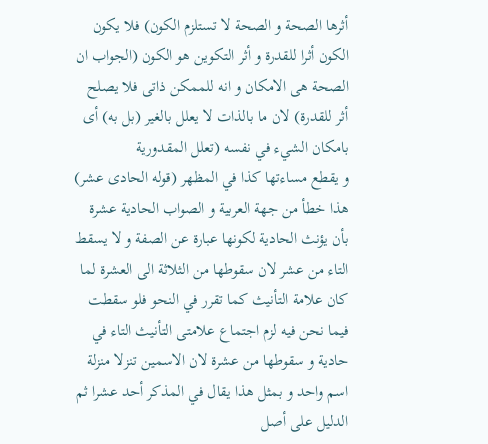أثرها الصحة و الصحة لا تستلزم الكون) فلا يكون الكون أثرا للقدرة و أثر التكوين هو الكون (الجواب ان الصحة هى الامكان و انه للممكن ذاتى فلا يصلح أثر للقدرة) لان ما بالذات لا يعلل بالغير (بل به) أى بامكان الشيء في نفسه (تعلل المقدورية
و يقطع مساءتها كذا في المظهر (قوله الحادى عشر) هذا خطأ من جهة العربية و الصواب الحادية عشرة بأن يؤنث الحادية لكونها عبارة عن الصفة و لا يسقط التاء من عشر لان سقوطها من الثلاثة الى العشرة لما كان علامة التأنيث كما تقرر في النحو فلو سقطت فيما نحن فيه لزم اجتماع علامتى التأنيث التاء في حادية و سقوطها من عشرة لان الاسمين تنزلا منزلة اسم واحد و بمثل هذا يقال في المذكر أحد عشرا ثم الدليل على أصل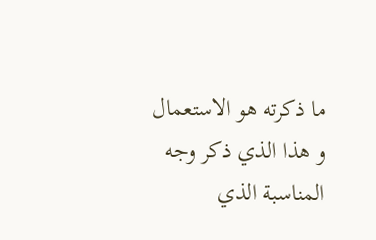ما ذكرته هو الاستعمال و هذا الذي ذكر وجه المناسبة الذي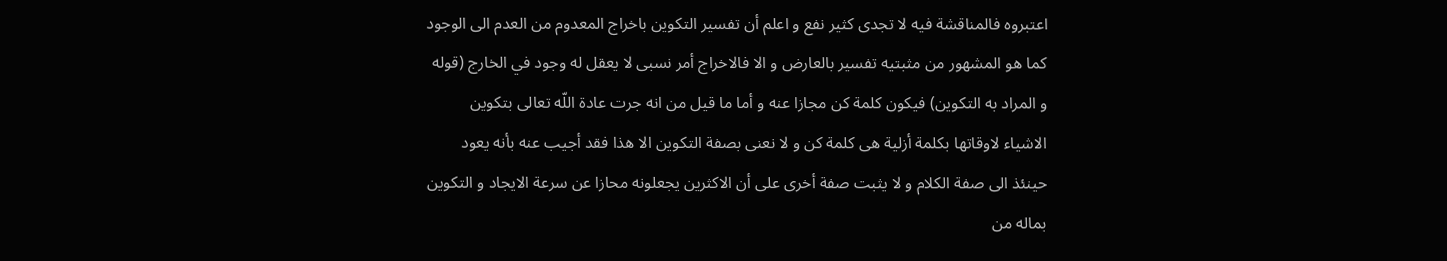اعتبروه فالمناقشة فيه لا تجدى كثير نفع و اعلم أن تفسير التكوين باخراج المعدوم من العدم الى الوجود كما هو المشهور من مثبتيه تفسير بالعارض و الا فالاخراج أمر نسبى لا يعقل له وجود في الخارج (قوله و المراد به التكوين) فيكون كلمة كن مجازا عنه و أما ما قيل من انه جرت عادة اللّه تعالى بتكوين الاشياء لاوقاتها بكلمة أزلية هى كلمة كن و لا نعنى بصفة التكوين الا هذا فقد أجيب عنه بأنه يعود حينئذ الى صفة الكلام و لا يثبت صفة أخرى على أن الاكثرين يجعلونه محازا عن سرعة الايجاد و التكوين بماله من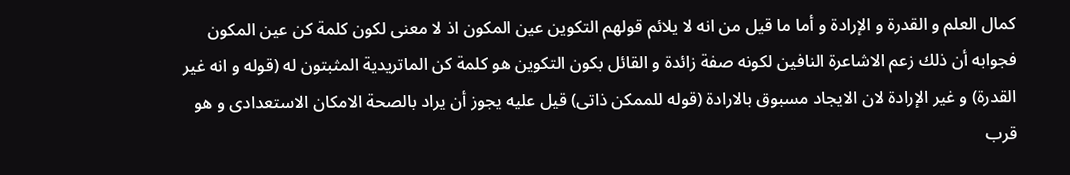كمال العلم و القدرة و الإرادة و أما ما قيل من انه لا يلائم قولهم التكوين عين المكون اذ لا معنى لكون كلمة كن عين المكون فجوابه أن ذلك زعم الاشاعرة النافين لكونه صفة زائدة و القائل بكون التكوين هو كلمة كن الماتريدية المثبتون له (قوله و انه غير القدرة) و غير الإرادة لان الايجاد مسبوق بالارادة (قوله للممكن ذاتى) قيل عليه يجوز أن يراد بالصحة الامكان الاستعدادى و هو قرب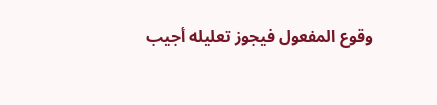وقوع المفعول فيجوز تعليله أجيب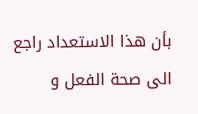بأن هذا الاستعداد راجع الى صحة الفعل و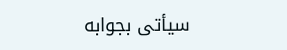سيأتى بجوابه